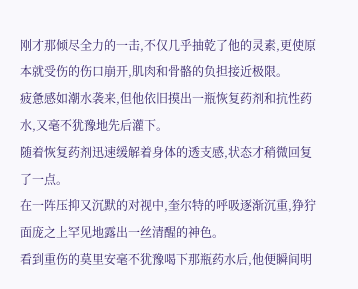刚才那倾尽全力的一击,不仅几乎抽乾了他的灵素,更使原本就受伤的伤口崩开,肌肉和骨骼的负担接近极限。
疲惫感如潮水袭来,但他依旧摸出一瓶恢复药剂和抗性药水,又毫不犹豫地先后灌下。
随着恢复药剂迅速缓解着身体的透支感,状态才稍微回复了一点。
在一阵压抑又沉默的对视中,奎尔特的呼吸逐渐沉重,狰狞面庞之上罕见地露出一丝清醒的神色。
看到重伤的莫里安毫不犹豫喝下那瓶药水后,他便瞬间明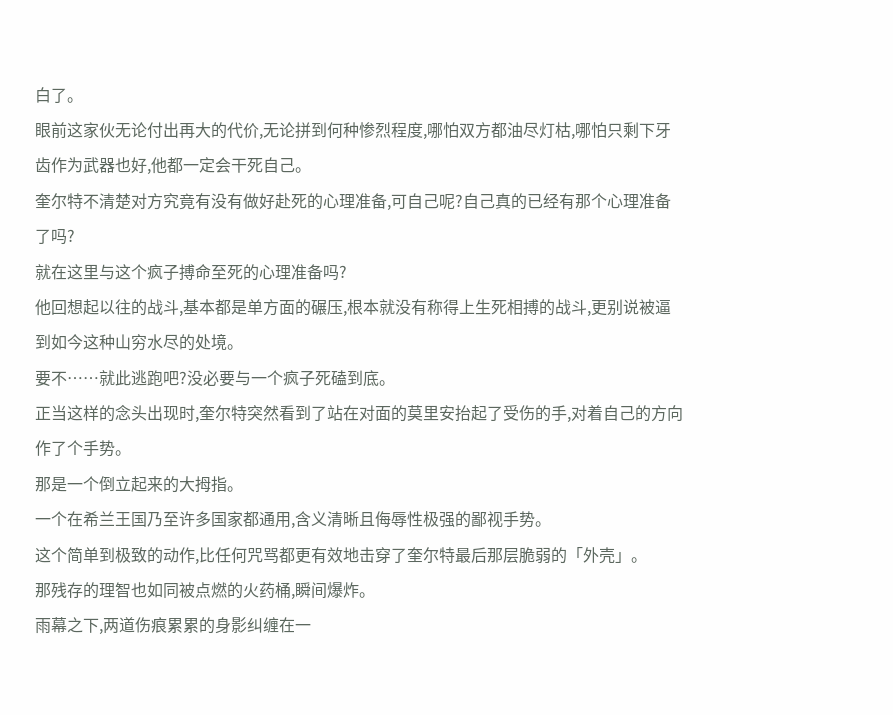白了。
眼前这家伙无论付出再大的代价,无论拼到何种惨烈程度,哪怕双方都油尽灯枯,哪怕只剩下牙齿作为武器也好,他都一定会干死自己。
奎尔特不清楚对方究竟有没有做好赴死的心理准备,可自己呢?自己真的已经有那个心理准备了吗?
就在这里与这个疯子搏命至死的心理准备吗?
他回想起以往的战斗,基本都是单方面的碾压,根本就没有称得上生死相搏的战斗,更别说被逼到如今这种山穷水尽的处境。
要不……就此逃跑吧?没必要与一个疯子死磕到底。
正当这样的念头出现时,奎尔特突然看到了站在对面的莫里安抬起了受伤的手,对着自己的方向作了个手势。
那是一个倒立起来的大拇指。
一个在希兰王国乃至许多国家都通用,含义清晰且侮辱性极强的鄙视手势。
这个简单到极致的动作,比任何咒骂都更有效地击穿了奎尔特最后那层脆弱的「外壳」。
那残存的理智也如同被点燃的火药桶,瞬间爆炸。
雨幕之下,两道伤痕累累的身影纠缠在一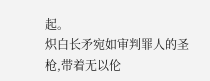起。
炽白长矛宛如审判罪人的圣枪,带着无以伦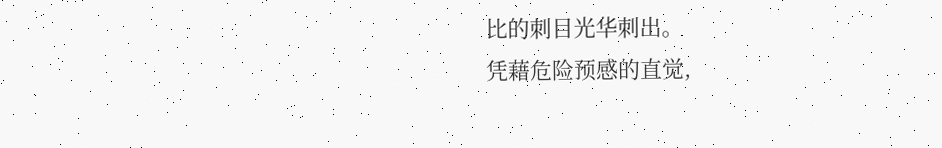比的刺目光华刺出。
凭藉危险预感的直觉,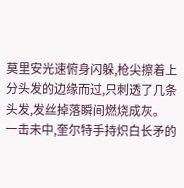莫里安光速俯身闪躲,枪尖擦着上分头发的边缘而过,只刺透了几条头发,发丝掉落瞬间燃烧成灰。
一击未中,奎尔特手持炽白长矛的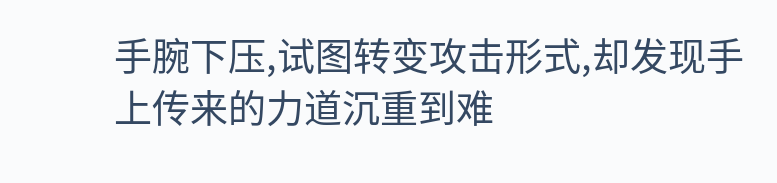手腕下压,试图转变攻击形式,却发现手上传来的力道沉重到难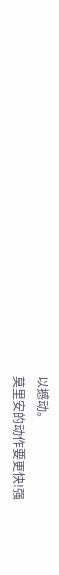以撼动。
莫里安的动作要更快!强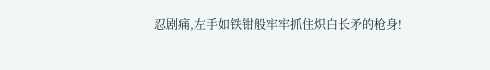忍剧痛,左手如铁钳般牢牢抓住炽白长矛的枪身!